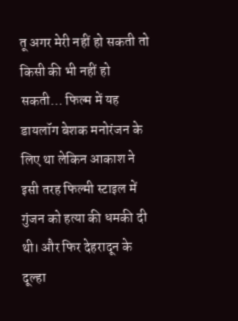तू अगर मेरी नहीं हो सकती तो किसी की भी नहीं हो सकती… फिल्म में यह डायलॉग बेशक मनोरंजन के लिए था लेकिन आकाश ने इसी तरह फिल्मी स्टाइल में गुंजन को हत्या की धमकी दी थी। और फिर देहरादून के दूल्हा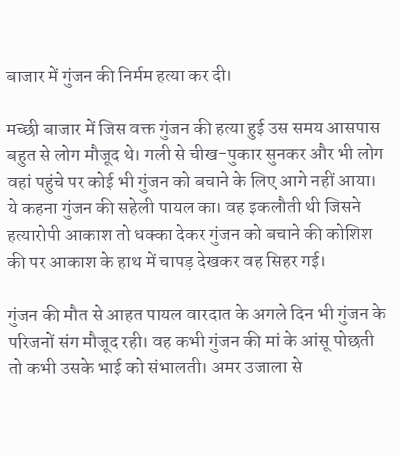बाजार में गुंजन की निर्मम हत्या कर दी।

मच्छी बाजार में जिस वक्त गुंजन की हत्या हुई उस समय आसपास बहुत से लोग मौजूद थे। गली से चीख-पुकार सुनकर और भी लोग वहां पहुंचे पर कोई भी गुंजन को बचाने के लिए आगे नहीं आया। ये कहना गुंजन की सहेली पायल का। वह इकलौती थी जिसने हत्यारोपी आकाश तो धक्का देकर गुंजन को बचाने की कोशिश की पर आकाश के हाथ में चापड़ देखकर वह सिहर गई।

गुंजन की मौत से आहत पायल वारदात के अगले दिन भी गुंजन के परिजनों संग मौजूद रही। वह कभी गुंजन की मां के आंसू पोछती तो कभी उसके भाई को संभालती। अमर उजाला से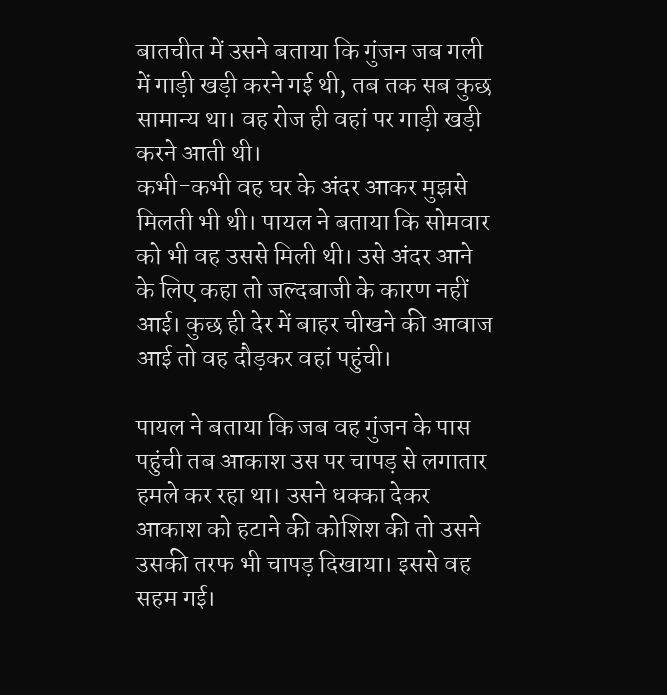बातचीत में उसने बताया कि गुंजन जब गली में गाड़ी खड़ी करने गई थी, तब तक सब कुछ सामान्य था। वह रोज ही वहां पर गाड़ी खड़ी करने आती थी।
कभी-कभी वह घर के अंदर आकर मुझसे मिलती भी थी। पायल ने बताया कि सोमवार को भी वह उससे मिली थी। उसे अंदर आने के लिए कहा तो जल्दबाजी के कारण नहीं आई। कुछ ही देर में बाहर चीखने की आवाज आई तो वह दौड़कर वहां पहुंची।

पायल ने बताया कि जब वह गुंजन के पास पहुंची तब आकाश उस पर चापड़ से लगातार हमले कर रहा था। उसने धक्का देकर आकाश को हटाने की कोशिश की तो उसने उसकी तरफ भी चापड़ दिखाया। इससे वह सहम गई।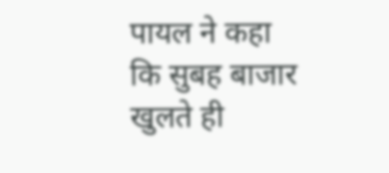पायल ने कहा कि सुबह बाजार खुलते ही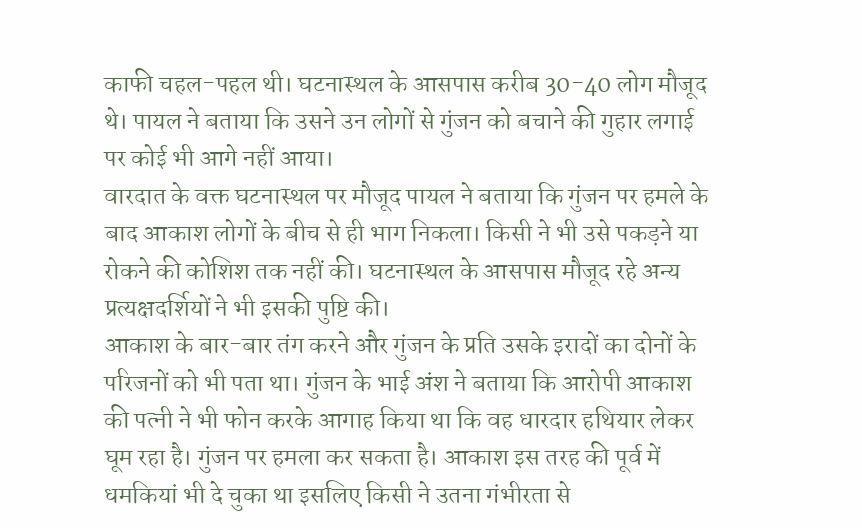काफी चहल-पहल थी। घटनास्थल के आसपास करीब 30-40 लोग मौजूद थे। पायल ने बताया कि उसने उन लोगों से गुंजन को बचाने की गुहार लगाई पर कोई भी आगे नहीं आया।
वारदात के वक्त घटनास्थल पर मौजूद पायल ने बताया कि गुंजन पर हमले के बाद आकाश लोगों के बीच से ही भाग निकला। किसी ने भी उसे पकड़ने या रोकने की कोशिश तक नहीं की। घटनास्थल के आसपास मौजूद रहे अन्य प्रत्यक्षदर्शियों ने भी इसकी पुष्टि की।
आकाश के बार-बार तंग करने और गुंजन के प्रति उसके इरादों का दोनों के परिजनों को भी पता था। गुंजन के भाई अंश ने बताया कि आरोपी आकाश की पत्नी ने भी फोन करके आगाह किया था कि वह धारदार हथियार लेकर घूम रहा है। गुंजन पर हमला कर सकता है। आकाश इस तरह की पूर्व में धमकियां भी दे चुका था इसलिए किसी ने उतना गंभीरता से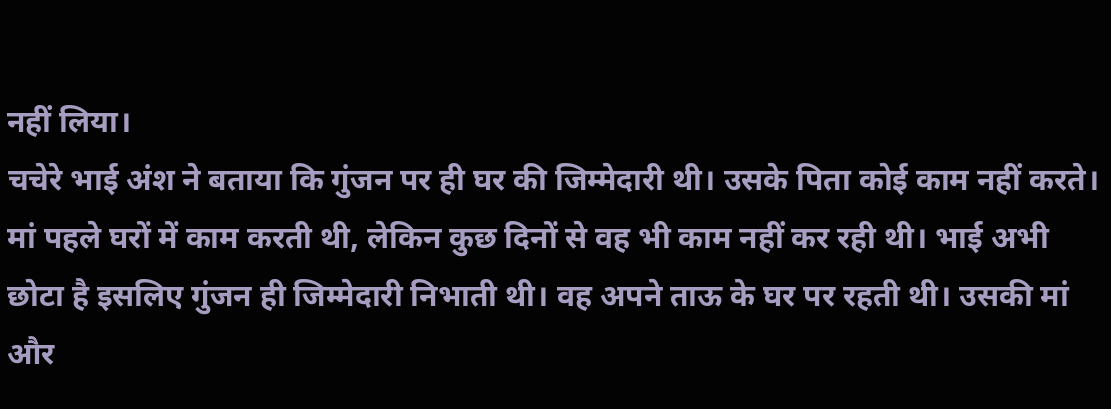नहीं लिया।
चचेरे भाई अंश ने बताया कि गुंजन पर ही घर की जिम्मेदारी थी। उसके पिता कोई काम नहीं करते। मां पहले घरों में काम करती थी, लेकिन कुछ दिनों से वह भी काम नहीं कर रही थी। भाई अभी छोटा है इसलिए गुंजन ही जिम्मेदारी निभाती थी। वह अपने ताऊ के घर पर रहती थी। उसकी मां और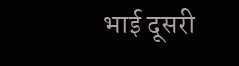भाई दूसरी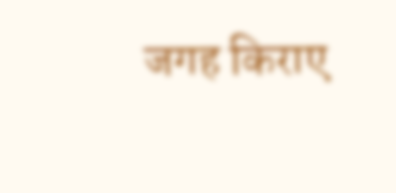जगह किराए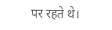पर रहते थे।